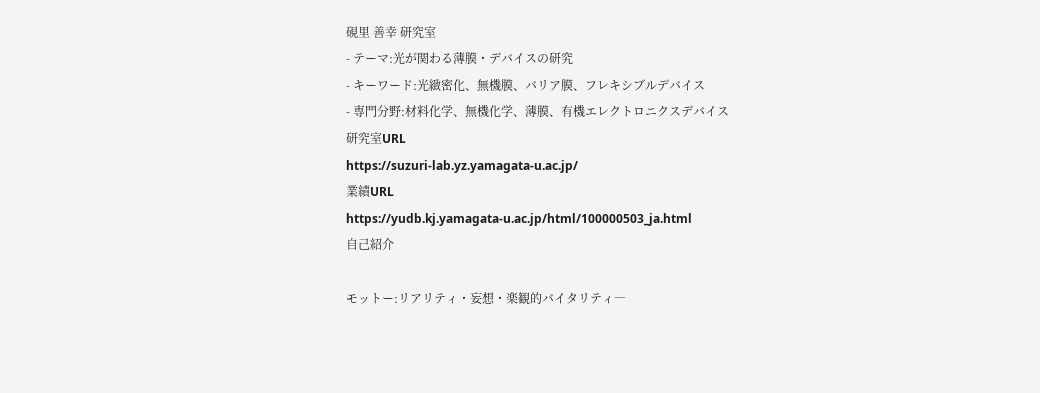硯里 善幸 研究室
- テーマ:光が関わる薄膜・デバイスの研究
- キーワード:光緻密化、無機膜、バリア膜、フレキシブルデバイス
- 専門分野:材料化学、無機化学、薄膜、有機エレクトロニクスデバイス
研究室URL
https://suzuri-lab.yz.yamagata-u.ac.jp/
業績URL
https://yudb.kj.yamagata-u.ac.jp/html/100000503_ja.html
自己紹介

モットー:リアリティ・妄想・楽観的バイタリティ―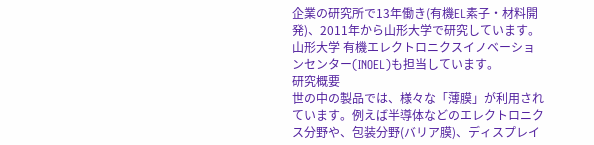企業の研究所で13年働き(有機EL素子・材料開発)、2011年から山形大学で研究しています。山形大学 有機エレクトロニクスイノベーションセンター(INOEL)も担当しています。
研究概要
世の中の製品では、様々な「薄膜」が利用されています。例えば半導体などのエレクトロニクス分野や、包装分野(バリア膜)、ディスプレイ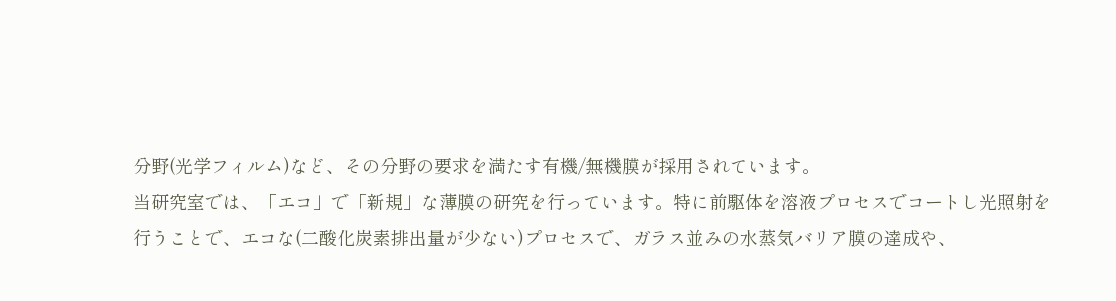分野(光学フィルム)など、その分野の要求を満たす有機/無機膜が採用されています。
当研究室では、「エコ」で「新規」な薄膜の研究を行っています。特に前駆体を溶液プロセスでコートし光照射を行うことで、エコな(二酸化炭素排出量が少ない)プロセスで、ガラス並みの水蒸気バリア膜の達成や、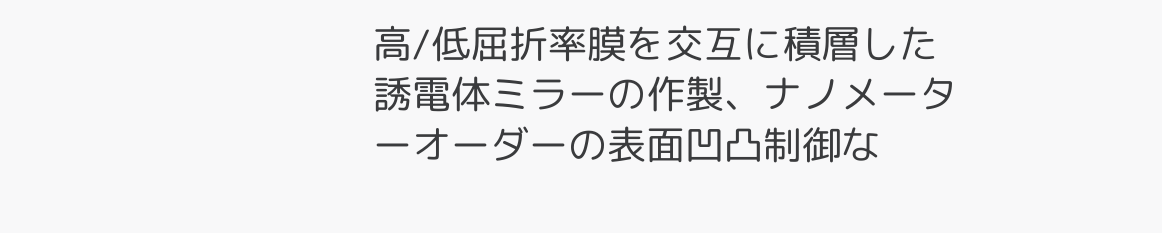高/低屈折率膜を交互に積層した誘電体ミラーの作製、ナノメーターオーダーの表面凹凸制御な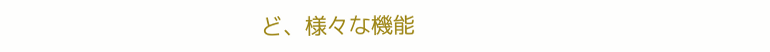ど、様々な機能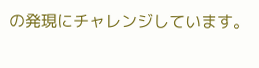の発現にチャレンジしています。